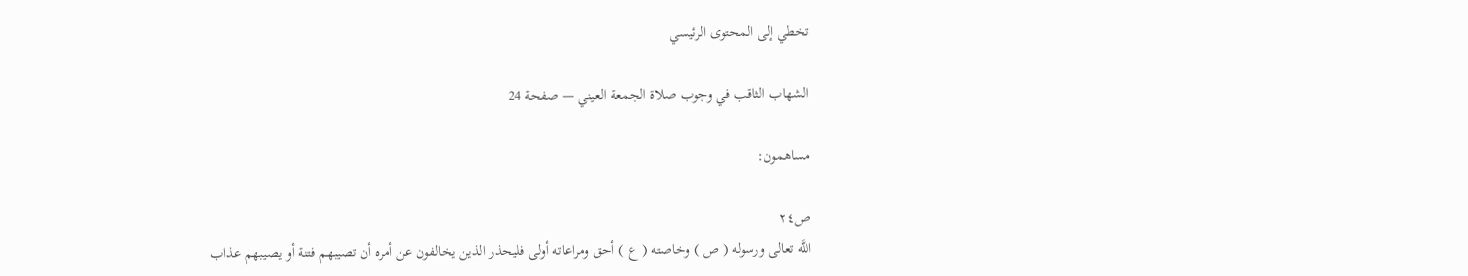تخطي إلى المحتوى الرئيسي

الشهاب الثاقب في وجوب صلاة الجمعة العيني — صفحة 24

مساهمون:

ص٢٤
اللَّه تعالى ورسوله ( ص ) وخاصته ( ع ) أحق ومراعاته أولى فليحذر الذين يخالفون عن أمره أن تصيبهم فتنة أو يصيبهم عذاب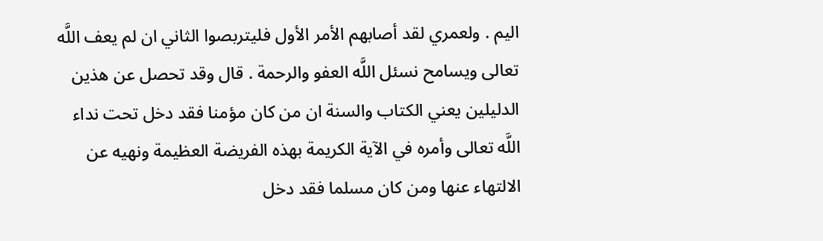اليم . ولعمري لقد أصابهم الأمر الأول فليتربصوا الثاني ان لم يعف اللَّه تعالى ويسامح نسئل اللَّه العفو والرحمة . قال وقد تحصل عن هذين الدليلين يعني الكتاب والسنة ان من كان مؤمنا فقد دخل تحت نداء اللَّه تعالى وأمره في الآية الكريمة بهذه الفريضة العظيمة ونهيه عن الالتهاء عنها ومن كان مسلما فقد دخل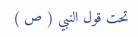تحت قول النبي ( ص )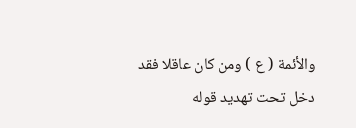والأئمة ( ع ) ومن كان عاقلا فقد دخل تحت تهديد قوله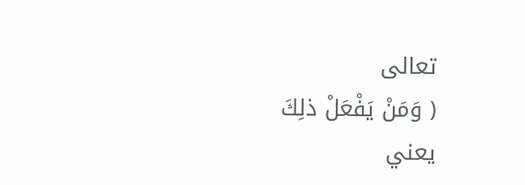تعالى
( وَمَنْ يَفْعَلْ ذلِكَ
يعني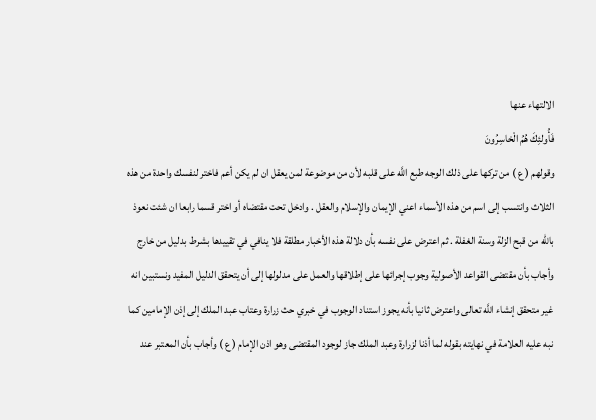الالتهاء عنها
فَأُولئِكَ هُمُ الْخاسِرُونَ
وقولهم ( ع ) من تركها على ذلك الوجه طبع اللَّه على قلبه لأن من موضوعة لمن يعقل ان لم يكن أعم فاختر لنفسك واحدة من هذه الثلاث وانتسب إلى اسم من هذه الأسماء اعني الإيمان والإسلام والعقل . وادخل تحت مقتضاه أو اختر قسما رابعا ان شئت نعوذ باللّه من قبح الزلة وسنة الغفلة . ثم اعترض على نفسه بأن دلالة هذه الأخبار مطلقة فلا ينافي في تقييدها بشرط بدليل من خارج وأجاب بأن مقتضى القواعد الأصولية وجوب إجرائها على إطلاقها والعمل على مدلولها إلى أن يتحقق الدليل المفيد ونستبين انه غير متحقق إنشاء اللَّه تعالى واعترض ثانيا بأنه يجوز استناد الوجوب في خبري حث زرارة وعتاب عبد الملك إلى إذن الإمامين كما نبه عليه العلامة في نهايته بقوله لما أذنا لزرارة وعبد الملك جاز لوجود المقتضى وهو اذن الإمام ( ع ) وأجاب بأن المعتبر عند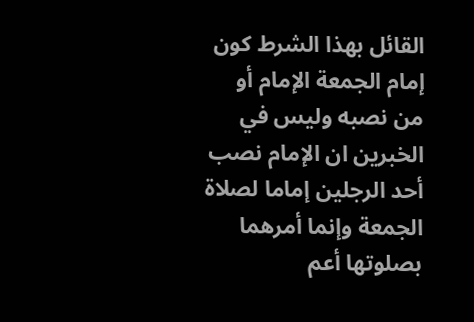القائل بهذا الشرط كون إمام الجمعة الإمام أو من نصبه وليس في الخبرين ان الإمام نصب أحد الرجلين إماما لصلاة الجمعة وإنما أمرهما بصلوتها أعم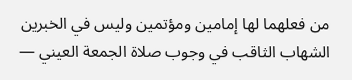من فعلهما لها إمامين ومؤتمين وليس في الخبرين
الشهاب الثاقب في وجوب صلاة الجمعة العيني —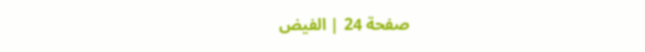صفحة 24 | الفيض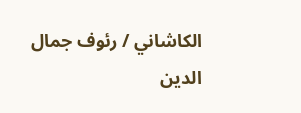الكاشاني / رئوف جمال الدين